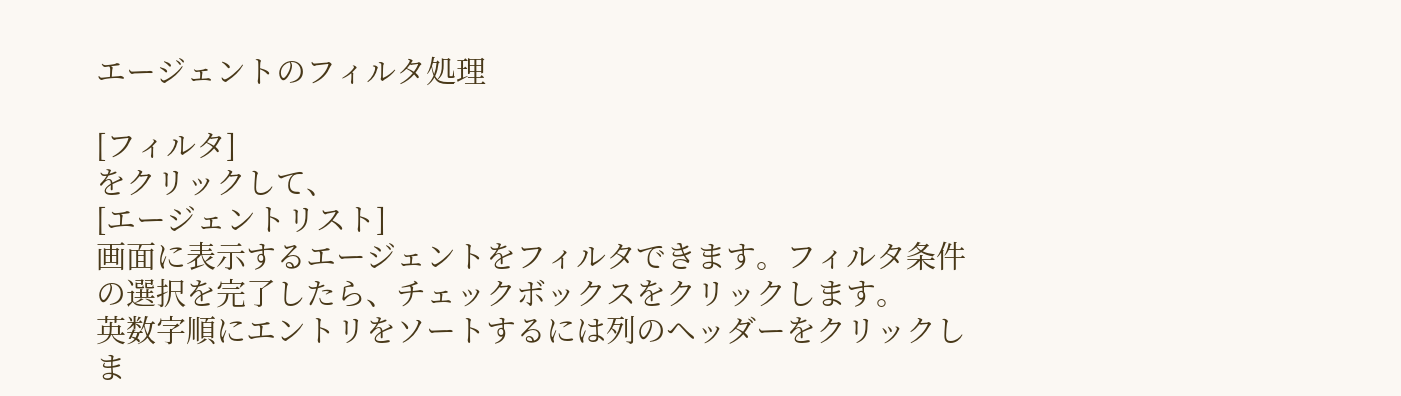エージェントのフィルタ処理

[フィルタ]
をクリックして、
[エージェントリスト]
画面に表示するエージェントをフィルタできます。フィルタ条件の選択を完了したら、チェックボックスをクリックします。
英数字順にエントリをソートするには列のヘッダーをクリックしま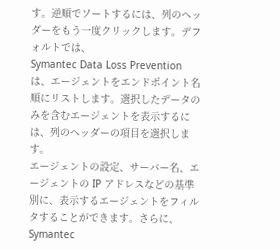す。逆順でソートするには、列のヘッダーをもう一度クリックします。デフォルトでは、
Symantec Data Loss Prevention
は、エージェントをエンドポイント名順にリストします。選択したデータのみを含むエージェントを表示するには、列のヘッダーの項目を選択します。
エージェントの設定、サーバー名、エージェントの IP アドレスなどの基準別に、表示するエージェントをフィルタすることができます。さらに、Symantec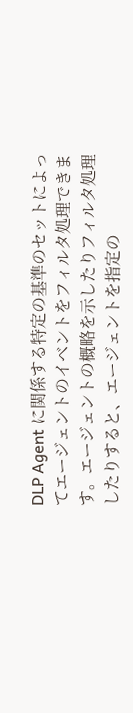DLP Agent に関係する特定の基準のセットによってエージェントのイベントをフィルタ処理できます。エージェントの概略を示したりフィルタ処理したりすると、エージェントを指定の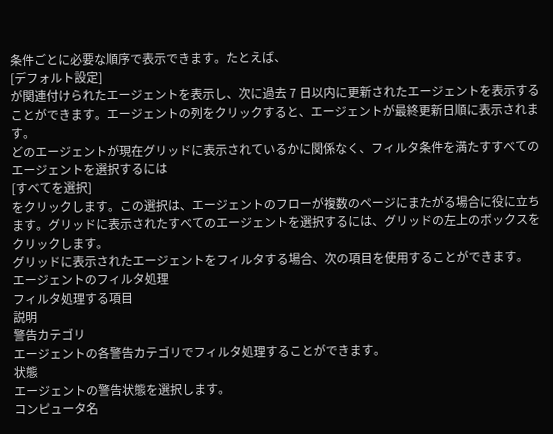条件ごとに必要な順序で表示できます。たとえば、
[デフォルト設定]
が関連付けられたエージェントを表示し、次に過去 7 日以内に更新されたエージェントを表示することができます。エージェントの列をクリックすると、エージェントが最終更新日順に表示されます。
どのエージェントが現在グリッドに表示されているかに関係なく、フィルタ条件を満たすすべてのエージェントを選択するには
[すべてを選択]
をクリックします。この選択は、エージェントのフローが複数のページにまたがる場合に役に立ちます。グリッドに表示されたすべてのエージェントを選択するには、グリッドの左上のボックスをクリックします。
グリッドに表示されたエージェントをフィルタする場合、次の項目を使用することができます。
エージェントのフィルタ処理
フィルタ処理する項目
説明
警告カテゴリ
エージェントの各警告カテゴリでフィルタ処理することができます。
状態
エージェントの警告状態を選択します。
コンピュータ名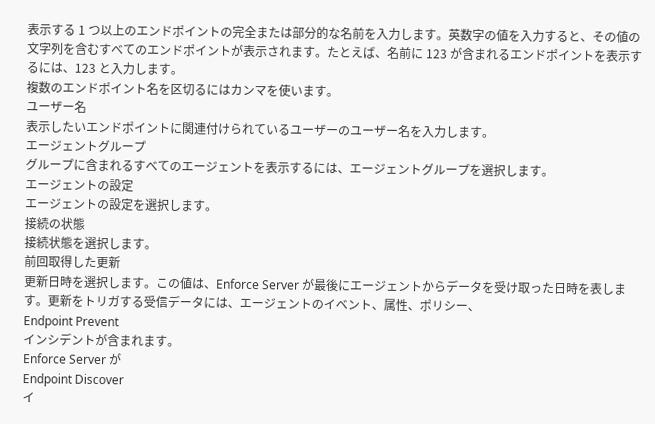表示する 1 つ以上のエンドポイントの完全または部分的な名前を入力します。英数字の値を入力すると、その値の文字列を含むすべてのエンドポイントが表示されます。たとえば、名前に 123 が含まれるエンドポイントを表示するには、123 と入力します。
複数のエンドポイント名を区切るにはカンマを使います。
ユーザー名
表示したいエンドポイントに関連付けられているユーザーのユーザー名を入力します。
エージェントグループ
グループに含まれるすべてのエージェントを表示するには、エージェントグループを選択します。
エージェントの設定
エージェントの設定を選択します。
接続の状態
接続状態を選択します。
前回取得した更新
更新日時を選択します。この値は、Enforce Server が最後にエージェントからデータを受け取った日時を表します。更新をトリガする受信データには、エージェントのイベント、属性、ポリシー、
Endpoint Prevent
インシデントが含まれます。
Enforce Server が
Endpoint Discover
イ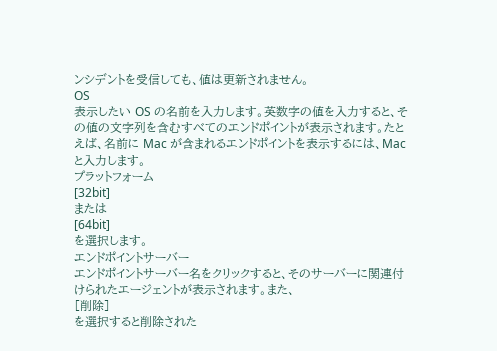ンシデントを受信しても、値は更新されません。
OS
表示したい OS の名前を入力します。英数字の値を入力すると、その値の文字列を含むすべてのエンドポイントが表示されます。たとえば、名前に Mac が含まれるエンドポイントを表示するには、Mac と入力します。
プラットフォーム
[32bit]
または
[64bit]
を選択します。
エンドポイントサーバー
エンドポイントサーバー名をクリックすると、そのサーバーに関連付けられたエージェントが表示されます。また、
[削除]
を選択すると削除された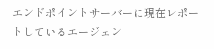エンドポイントサーバーに現在レポートしているエージェン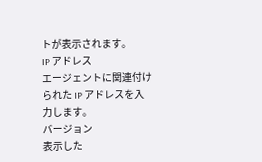トが表示されます。
IP アドレス
エージェントに関連付けられた IP アドレスを入力します。
バージョン
表示した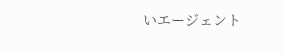いエージェント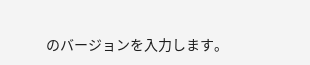のバージョンを入力します。